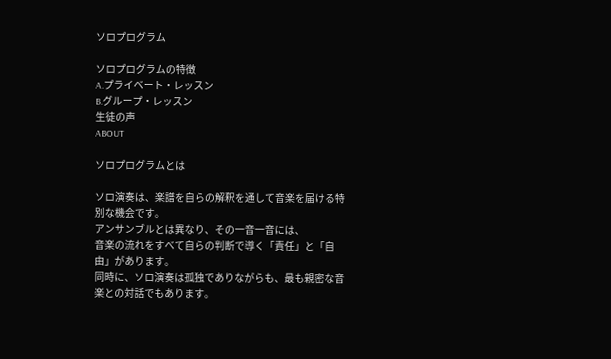ソロプログラム

ソロプログラムの特徴
A.プライベート・レッスン
B.グループ・レッスン
生徒の声
ABOUT

ソロプログラムとは

ソロ演奏は、楽譜を自らの解釈を通して音楽を届ける特別な機会です。
アンサンブルとは異なり、その一音一音には、
音楽の流れをすべて自らの判断で導く「責任」と「自由」があります。
同時に、ソロ演奏は孤独でありながらも、最も親密な音楽との対話でもあります。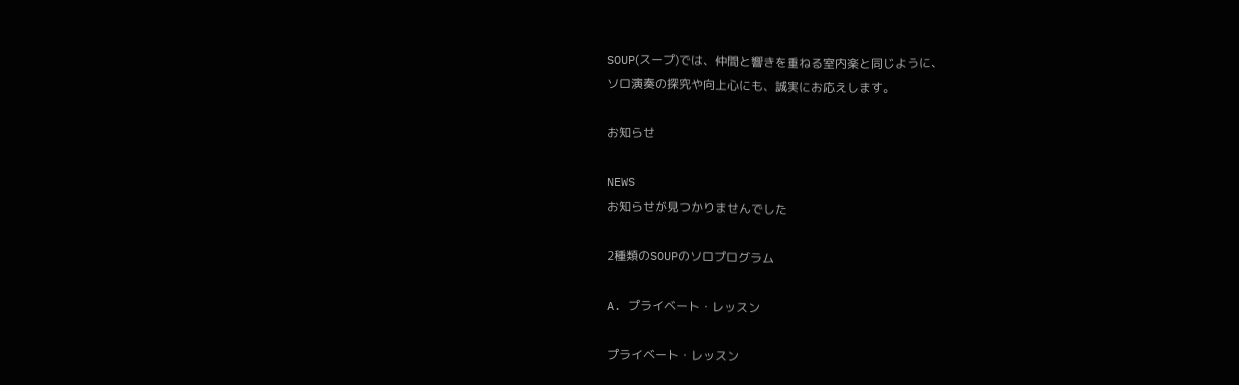SOUP(スープ)では、仲間と響きを重ねる室内楽と同じように、
ソロ演奏の探究や向上心にも、誠実にお応えします。

お知らせ

NEWS
お知らせが見つかりませんでした

2種類のSOUPのソロプログラム

A. プライベート・レッスン

プライベート・レッスン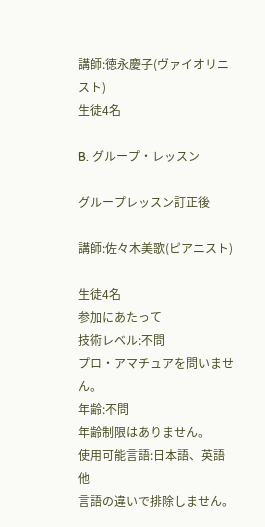講師:徳永慶子(ヴァイオリニスト)
生徒4名

B. グループ・レッスン

グループレッスン訂正後

講師:佐々木美歌(ピアニスト)

生徒4名
参加にあたって
技術レベル:不問
プロ・アマチュアを問いません。
年齢:不問
年齢制限はありません。
使用可能言語:日本語、英語 他
言語の違いで排除しません。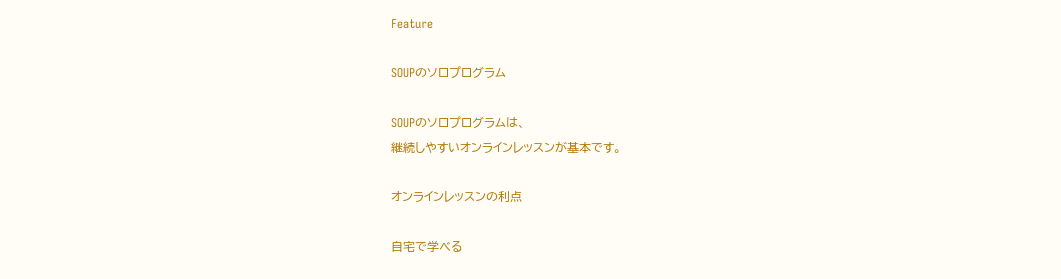Feature

SOUPのソロプログラム

SOUPのソロプログラムは、
継続しやすいオンラインレッスンが基本です。

オンラインレッスンの利点

自宅で学べる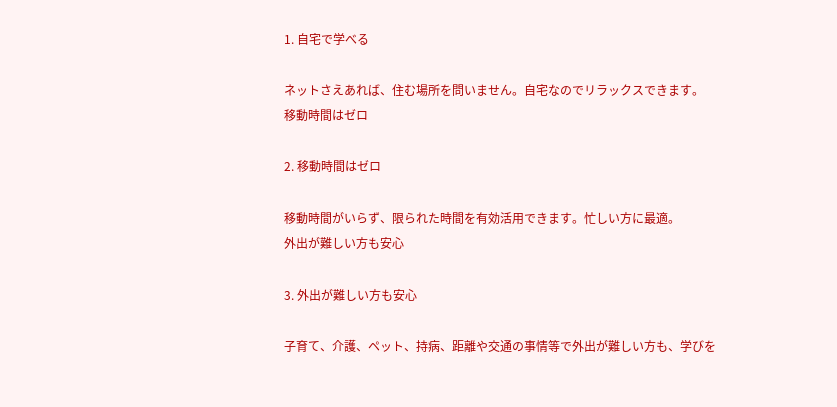1. 自宅で学べる

ネットさえあれば、住む場所を問いません。自宅なのでリラックスできます。
移動時間はゼロ

2. 移動時間はゼロ

移動時間がいらず、限られた時間を有効活用できます。忙しい方に最適。
外出が難しい方も安心

3. 外出が難しい方も安心

子育て、介護、ペット、持病、距離や交通の事情等で外出が難しい方も、学びを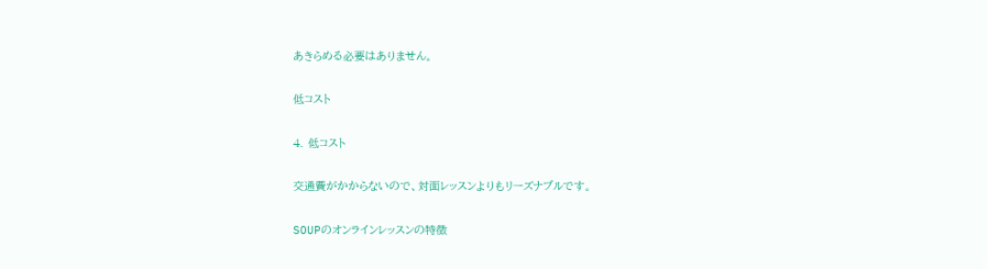あきらめる必要はありません。

低コスト

4. 低コスト

交通費がかからないので、対面レッスンよりもリーズナブルです。

SOUPのオンラインレッスンの特徴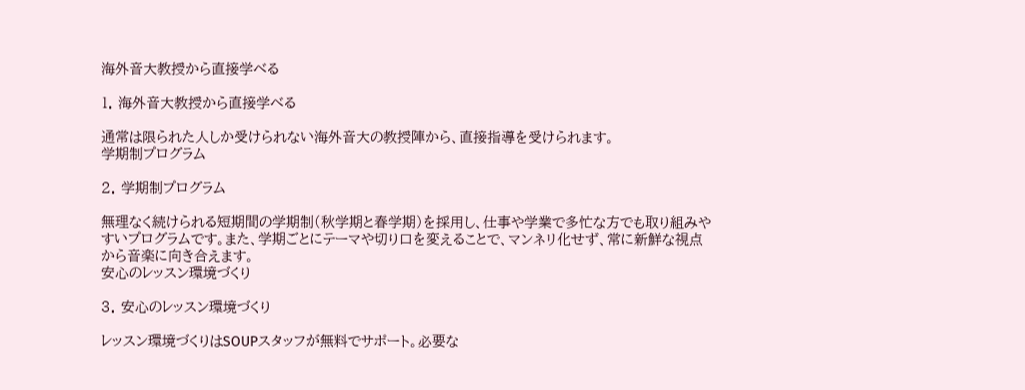海外音大教授から直接学べる

1. 海外音大教授から直接学べる

通常は限られた人しか受けられない海外音大の教授陣から、直接指導を受けられます。
学期制プログラム

2. 学期制プログラム

無理なく続けられる短期間の学期制(秋学期と春学期)を採用し、仕事や学業で多忙な方でも取り組みやすいプログラムです。また、学期ごとにテーマや切り口を変えることで、マンネリ化せず、常に新鮮な視点から音楽に向き合えます。
安心のレッスン環境づくり

3. 安心のレッスン環境づくり

レッスン環境づくりはSOUPスタッフが無料でサポート。必要な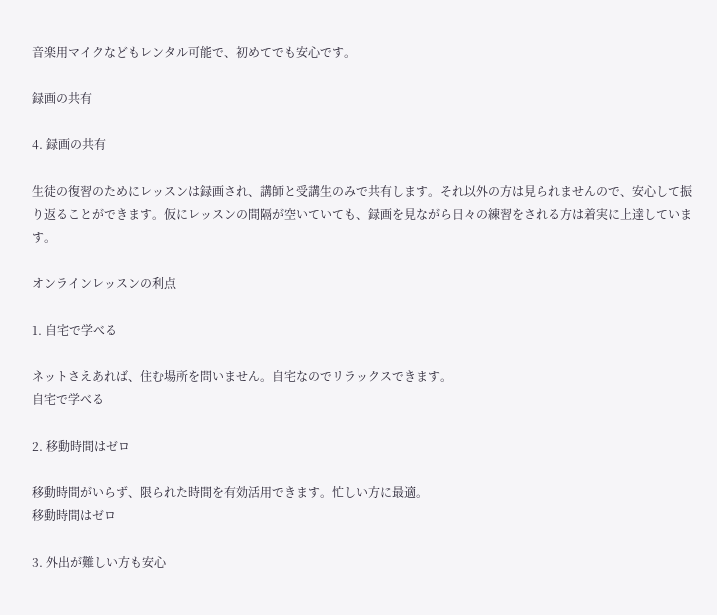音楽用マイクなどもレンタル可能で、初めてでも安心です。

録画の共有

4. 録画の共有

生徒の復習のためにレッスンは録画され、講師と受講生のみで共有します。それ以外の方は見られませんので、安心して振り返ることができます。仮にレッスンの間隔が空いていても、録画を見ながら日々の練習をされる方は着実に上達しています。

オンラインレッスンの利点

1. 自宅で学べる

ネットさえあれば、住む場所を問いません。自宅なのでリラックスできます。
自宅で学べる

2. 移動時間はゼロ

移動時間がいらず、限られた時間を有効活用できます。忙しい方に最適。
移動時間はゼロ

3. 外出が難しい方も安心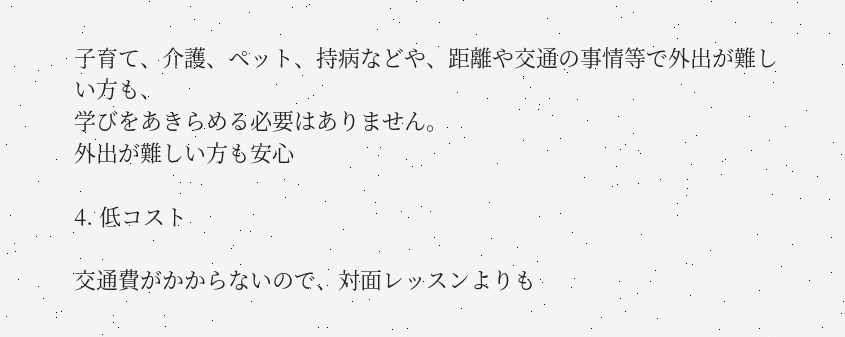子育て、介護、ペット、持病などや、距離や交通の事情等で外出が難しい方も、
学びをあきらめる必要はありません。
外出が難しい方も安心

4. 低コスト

交通費がかからないので、対面レッスンよりも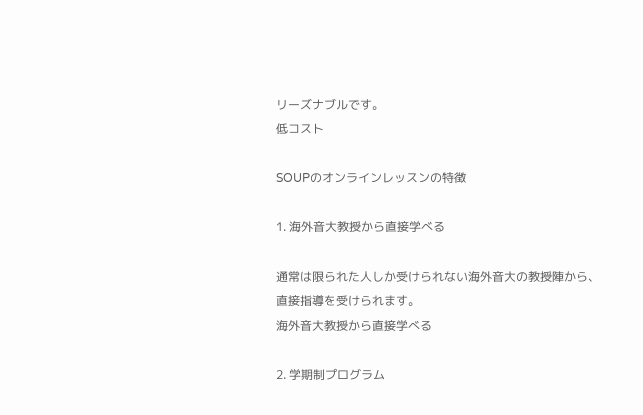リーズナブルです。
低コスト

SOUPのオンラインレッスンの特徴

1. 海外音大教授から直接学べる

通常は限られた人しか受けられない海外音大の教授陣から、直接指導を受けられます。
海外音大教授から直接学べる

2. 学期制プログラム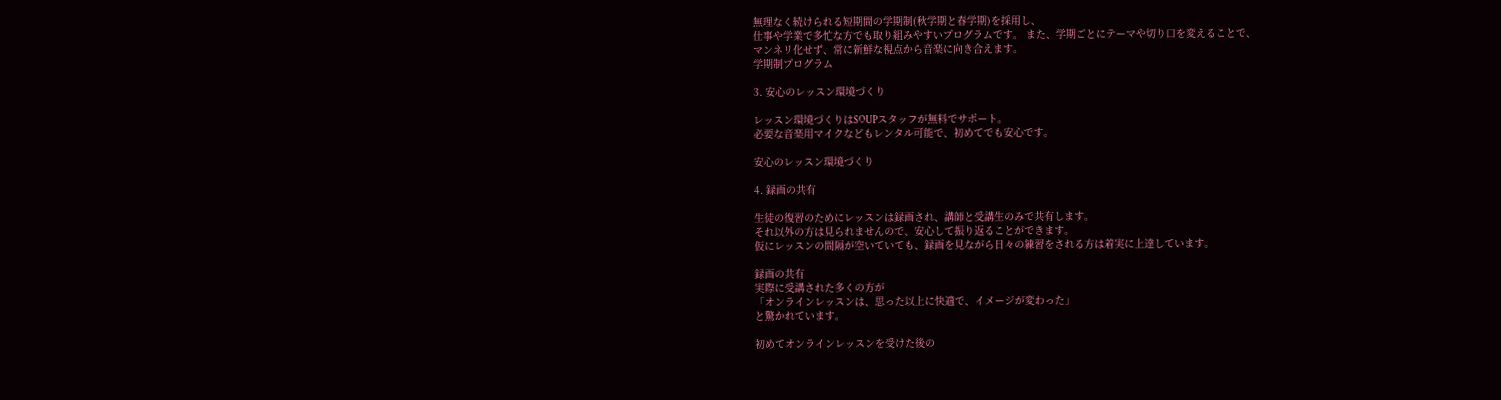無理なく続けられる短期間の学期制(秋学期と春学期)を採用し、
仕事や学業で多忙な方でも取り組みやすいプログラムです。 また、学期ごとにテーマや切り口を変えることで、
マンネリ化せず、常に新鮮な視点から音楽に向き合えます。
学期制プログラム

3. 安心のレッスン環境づくり

レッスン環境づくりはSOUPスタッフが無料でサポート。
必要な音楽用マイクなどもレンタル可能で、初めてでも安心です。

安心のレッスン環境づくり

4. 録画の共有

生徒の復習のためにレッスンは録画され、講師と受講生のみで共有します。
それ以外の方は見られませんので、安心して振り返ることができます。
仮にレッスンの間隔が空いていても、録画を見ながら日々の練習をされる方は着実に上達しています。

録画の共有
実際に受講された多くの方が
「オンラインレッスンは、思った以上に快適で、イメージが変わった」
と驚かれています。

初めてオンラインレッスンを受けた後の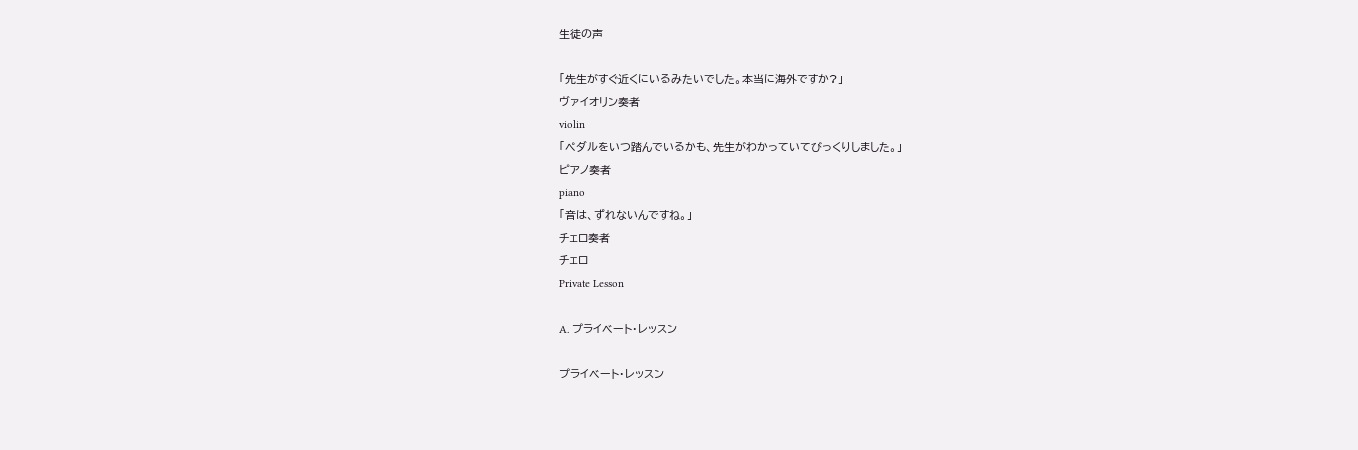生徒の声

「先生がすぐ近くにいるみたいでした。本当に海外ですか?」
ヴァイオリン奏者
violin
「ペダルをいつ踏んでいるかも、先生がわかっていてびっくりしました。」
ピアノ奏者
piano
「音は、ずれないんですね。」
チェロ奏者
チェロ
Private Lesson

A. プライベート・レッスン

プライベート・レッスン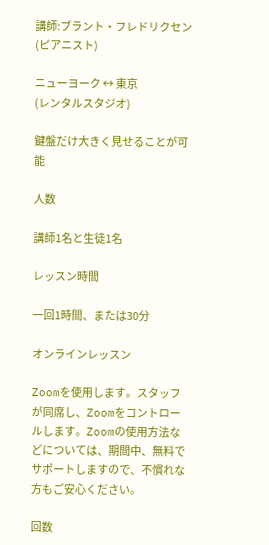講師:ブラント・フレドリクセン
(ピアニスト)

ニューヨーク ↔ 東京
(レンタルスタジオ)

鍵盤だけ大きく見せることが可能

人数

講師1名と生徒1名

レッスン時間

一回1時間、または30分

オンラインレッスン

Zoomを使用します。スタッフが同席し、Zoomをコントロールします。Zoomの使用方法などについては、期間中、無料でサポートしますので、不慣れな方もご安心ください。

回数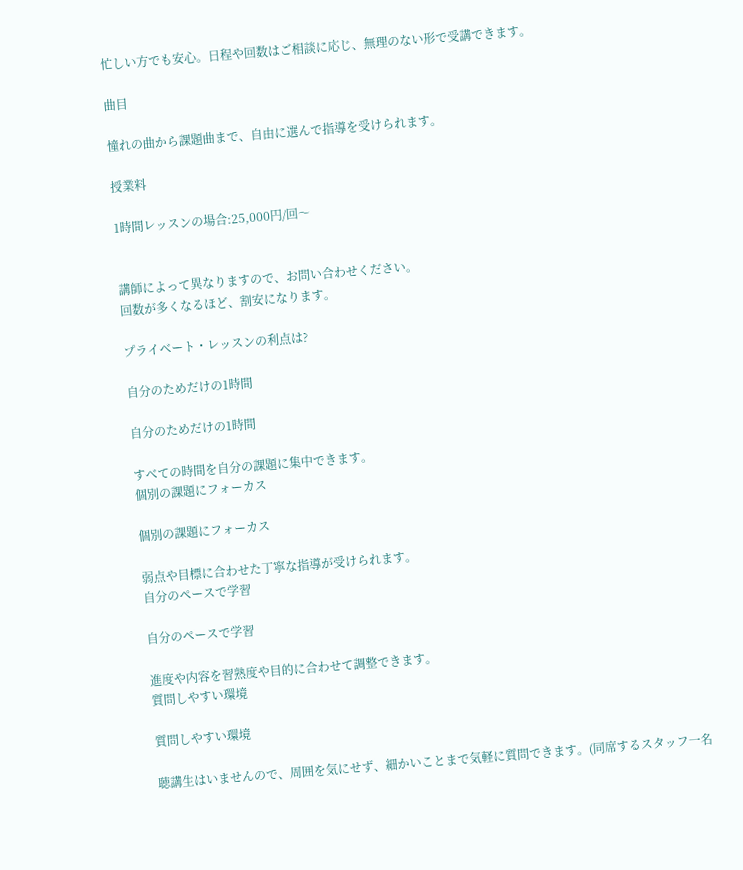忙しい方でも安心。日程や回数はご相談に応じ、無理のない形で受講できます。

曲目

憧れの曲から課題曲まで、自由に選んで指導を受けられます。

授業料

1時間レッスンの場合:25,000円/回〜


講師によって異なりますので、お問い合わせください。
回数が多くなるほど、割安になります。

プライベート・レッスンの利点は?

自分のためだけの1時間

自分のためだけの1時間

すべての時間を自分の課題に集中できます。
個別の課題にフォーカス

個別の課題にフォーカス

弱点や目標に合わせた丁寧な指導が受けられます。
自分のペースで学習

自分のペースで学習

進度や内容を習熟度や目的に合わせて調整できます。
質問しやすい環境

質問しやすい環境

聴講生はいませんので、周囲を気にせず、細かいことまで気軽に質問できます。(同席するスタッフ一名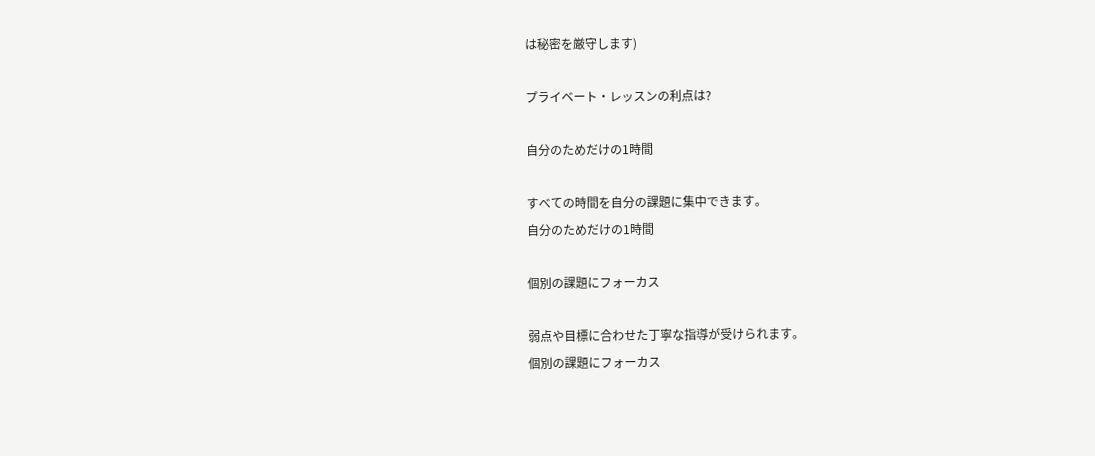は秘密を厳守します)

プライベート・レッスンの利点は?

自分のためだけの1時間

すべての時間を自分の課題に集中できます。
自分のためだけの1時間

個別の課題にフォーカス

弱点や目標に合わせた丁寧な指導が受けられます。
個別の課題にフォーカス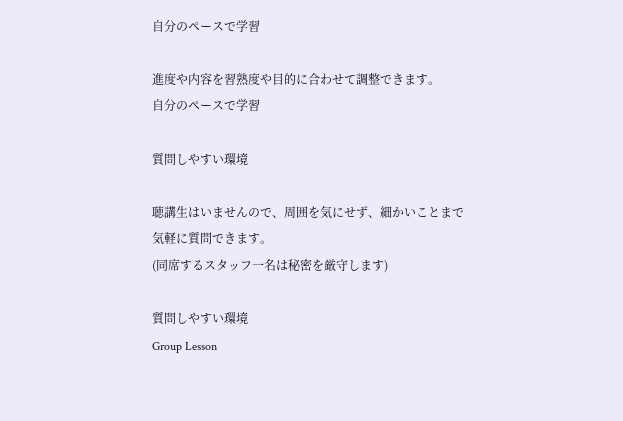自分のペースで学習

進度や内容を習熟度や目的に合わせて調整できます。
自分のペースで学習

質問しやすい環境

聴講生はいませんので、周囲を気にせず、細かいことまで気軽に質問できます。
(同席するスタッフ一名は秘密を厳守します)

質問しやすい環境
Group Lesson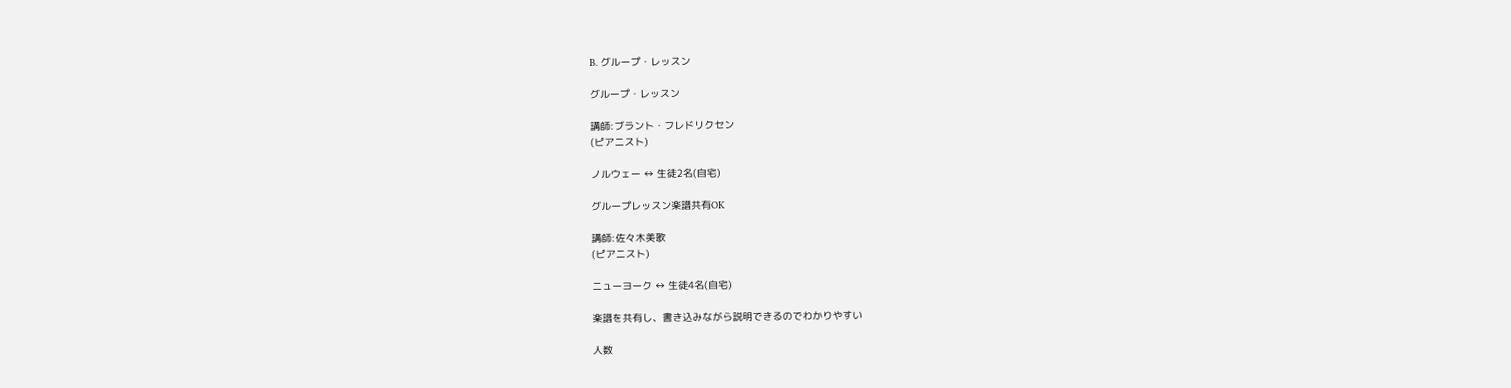B. グループ・レッスン

グループ・レッスン

講師:ブラント・フレドリクセン
(ピアニスト)

ノルウェー ↔ 生徒2名(自宅)

グループレッスン楽譜共有OK

講師:佐々木美歌
(ピアニスト)

ニューヨーク ↔ 生徒4名(自宅)

楽譜を共有し、書き込みながら説明できるのでわかりやすい

人数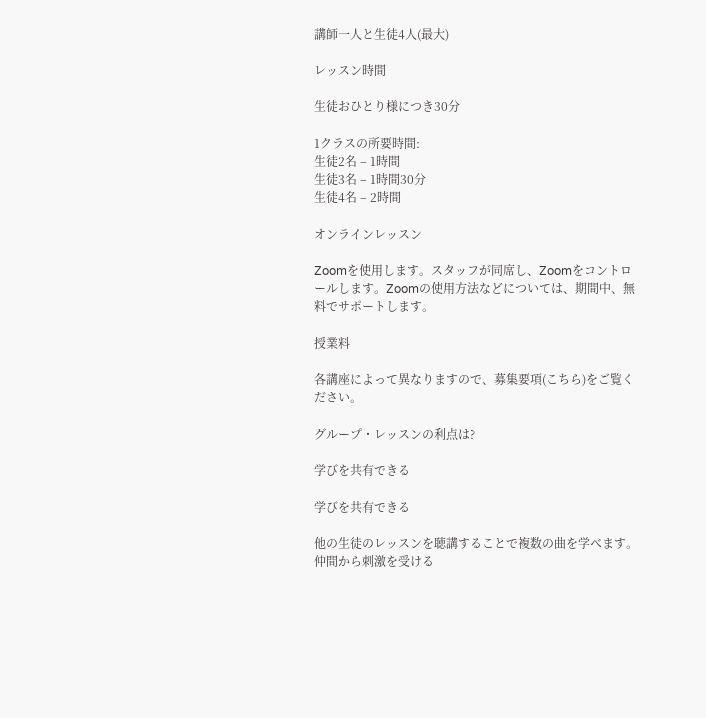講師一人と生徒4人(最大)

レッスン時間

生徒おひとり様につき30分

1クラスの所要時間:
生徒2名 – 1時間
生徒3名 – 1時間30分
生徒4名 – 2時間

オンラインレッスン

Zoomを使用します。スタッフが同席し、Zoomをコントロールします。Zoomの使用方法などについては、期間中、無料でサポートします。

授業料

各講座によって異なりますので、募集要項(こちら)をご覧ください。

グループ・レッスンの利点は?

学びを共有できる

学びを共有できる

他の生徒のレッスンを聴講することで複数の曲を学べます。
仲間から刺激を受ける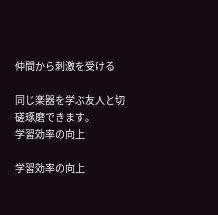仲間から刺激を受ける

同じ楽器を学ぶ友人と切磋琢磨できます。
学習効率の向上

学習効率の向上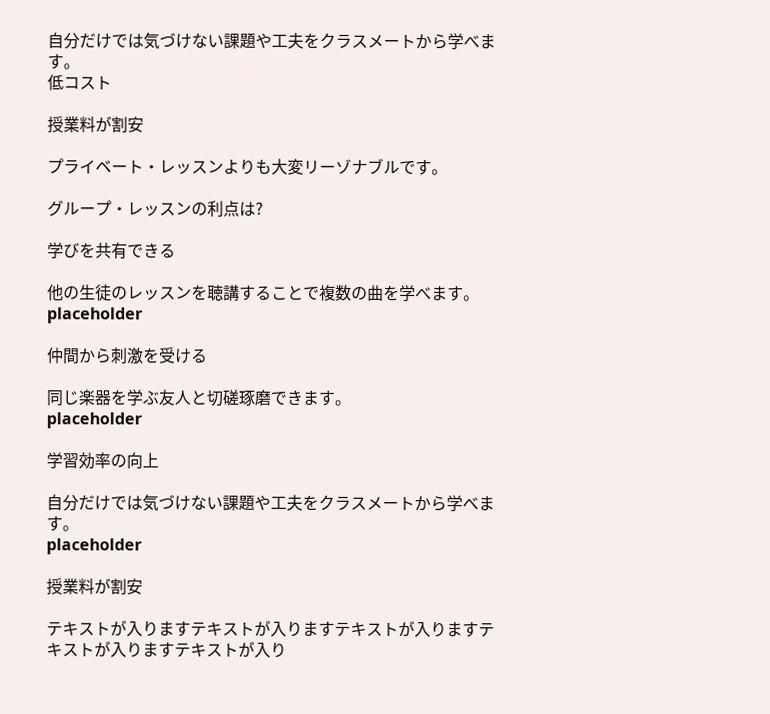自分だけでは気づけない課題や工夫をクラスメートから学べます。
低コスト

授業料が割安

プライベート・レッスンよりも大変リーゾナブルです。

グループ・レッスンの利点は?

学びを共有できる

他の生徒のレッスンを聴講することで複数の曲を学べます。
placeholder

仲間から刺激を受ける

同じ楽器を学ぶ友人と切磋琢磨できます。
placeholder

学習効率の向上

自分だけでは気づけない課題や工夫をクラスメートから学べます。
placeholder

授業料が割安

テキストが入りますテキストが入りますテキストが入りますテキストが入りますテキストが入り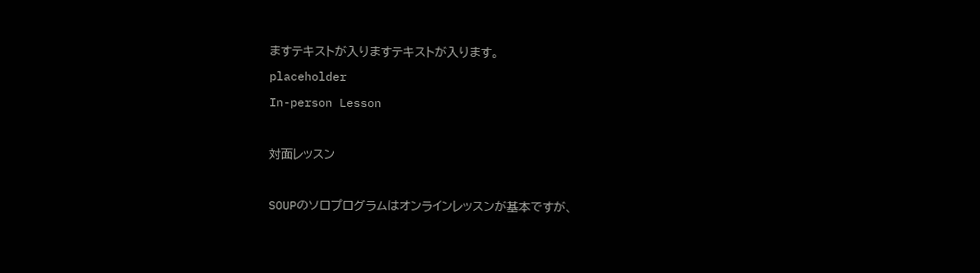ますテキストが入りますテキストが入ります。
placeholder
In-person Lesson

対面レッスン

SOUPのソロプログラムはオンラインレッスンが基本ですが、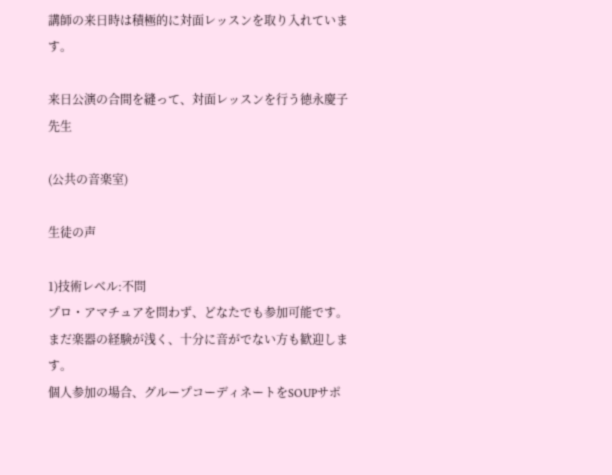講師の来日時は積極的に対面レッスンを取り入れています。

来日公演の合間を縫って、対面レッスンを行う徳永慶子先生

(公共の音楽室)

生徒の声

1)技術レベル:不問
プロ・アマチュアを問わず、どなたでも参加可能です。まだ楽器の経験が浅く、十分に音がでない方も歓迎します。
個人参加の場合、グループコーディネートをSOUPサポ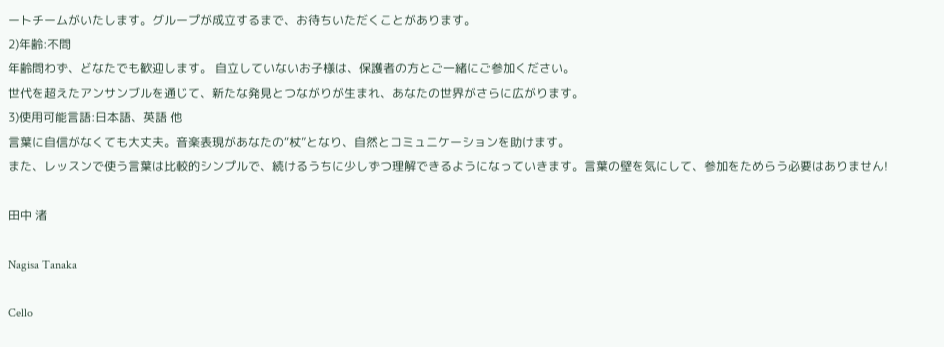ートチームがいたします。グループが成立するまで、お待ちいただくことがあります。
2)年齢:不問
年齢問わず、どなたでも歓迎します。 自立していないお子様は、保護者の方とご一緒にご参加ください。
世代を超えたアンサンブルを通じて、新たな発見とつながりが生まれ、あなたの世界がさらに広がります。
3)使用可能言語:日本語、英語 他
言葉に自信がなくても大丈夫。音楽表現があなたの“杖”となり、自然とコミュニケーションを助けます。
また、レッスンで使う言葉は比較的シンプルで、続けるうちに少しずつ理解できるようになっていきます。言葉の壁を気にして、参加をためらう必要はありません!

田中 渚

Nagisa Tanaka

Cello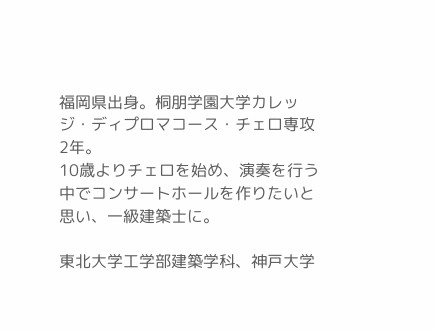福岡県出身。桐朋学園大学カレッジ・ディプロマコース・チェロ専攻2年。
10歳よりチェロを始め、演奏を行う中でコンサートホールを作りたいと思い、一級建築士に。

東北大学工学部建築学科、神戸大学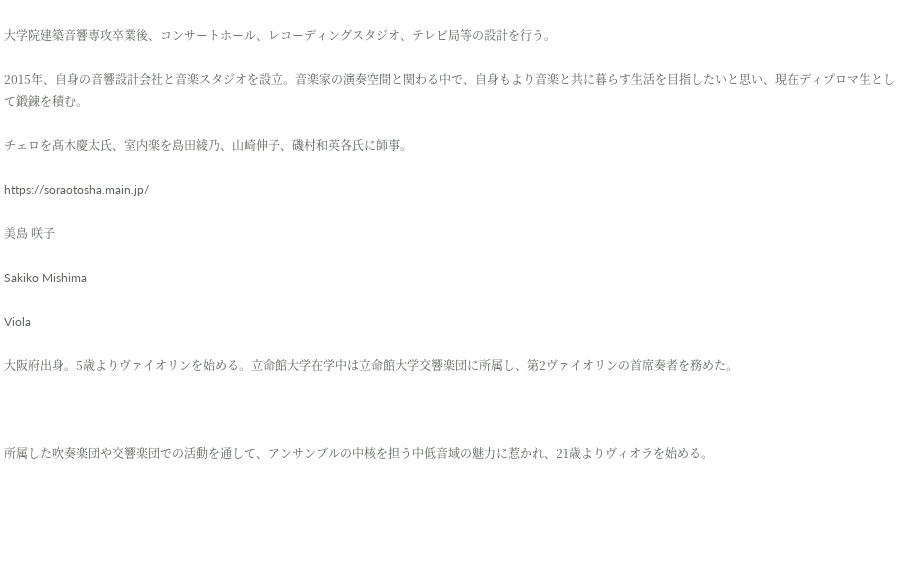大学院建築音響専攻卒業後、コンサートホール、レコーディングスタジオ、テレビ局等の設計を行う。

2015年、自身の音響設計会社と音楽スタジオを設立。音楽家の演奏空間と関わる中で、自身もより音楽と共に暮らす生活を目指したいと思い、現在ディプロマ生として鍛錬を積む。

チェロを髙木慶太氏、室内楽を島田綾乃、山崎伸子、磯村和英各氏に師事。

https://soraotosha.main.jp/

美島 咲子

Sakiko Mishima

Viola

大阪府出身。5歳よりヴァイオリンを始める。立命館大学在学中は立命館大学交響楽団に所属し、第2ヴァイオリンの首席奏者を務めた。



所属した吹奏楽団や交響楽団での活動を通して、アンサンブルの中核を担う中低音域の魅力に惹かれ、21歳よりヴィオラを始める。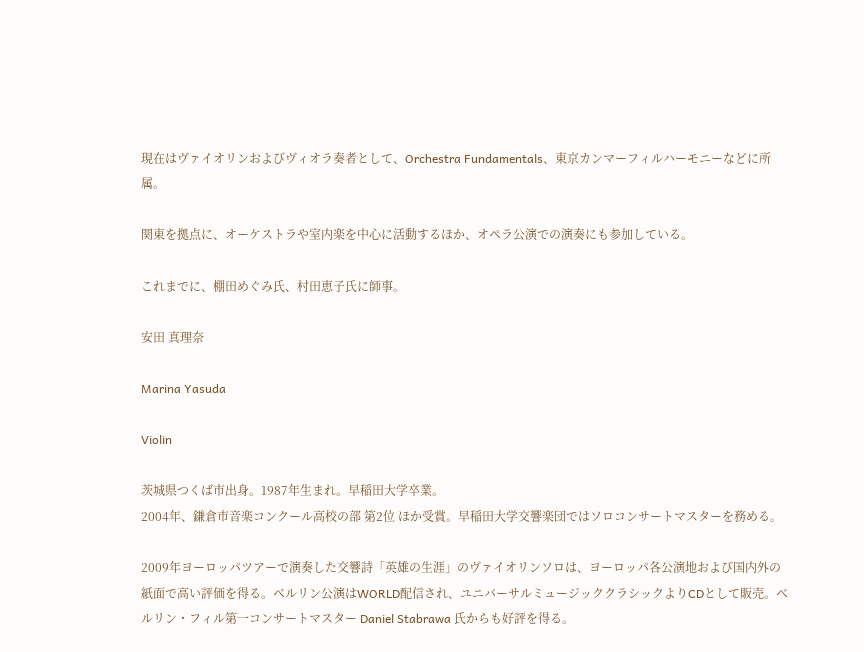現在はヴァイオリンおよびヴィオラ奏者として、Orchestra Fundamentals、東京カンマーフィルハーモニーなどに所属。

関東を拠点に、オーケストラや室内楽を中心に活動するほか、オペラ公演での演奏にも参加している。

これまでに、棚田めぐみ氏、村田恵子氏に師事。

安田 真理奈

Marina Yasuda

Violin

茨城県つくば市出身。1987年生まれ。早稲田大学卒業。
2004年、鎌倉市音楽コンクール高校の部 第2位 ほか受賞。早稲田大学交響楽団ではソロコンサートマスターを務める。

2009年ヨーロッパツアーで演奏した交響詩「英雄の生涯」のヴァイオリンソロは、ヨーロッパ各公演地および国内外の紙面で高い評価を得る。ベルリン公演はWORLD配信され、ユニバーサルミュージッククラシックよりCDとして販売。ベルリン・フィル第一コンサートマスター Daniel Stabrawa 氏からも好評を得る。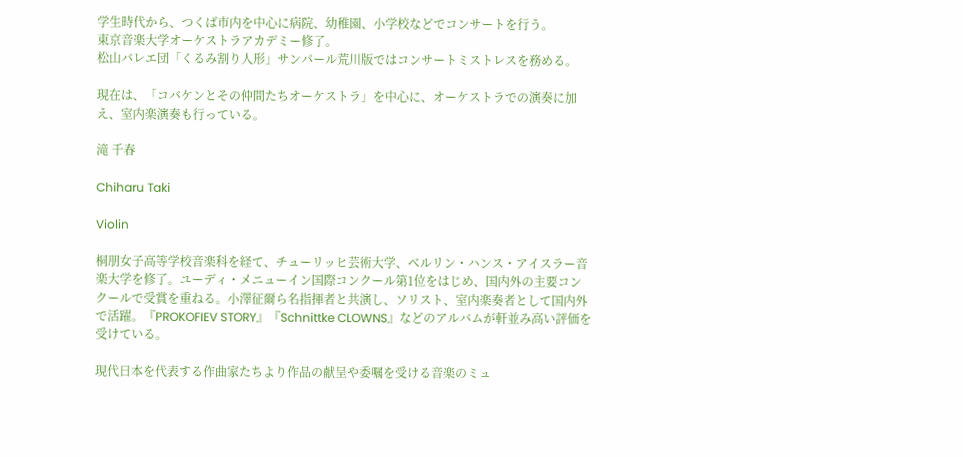学生時代から、つくば市内を中心に病院、幼稚園、小学校などでコンサートを行う。
東京音楽大学オーケストラアカデミー修了。
松山バレエ団「くるみ割り人形」サンパール荒川版ではコンサートミストレスを務める。

現在は、「コバケンとその仲間たちオーケストラ」を中心に、オーケストラでの演奏に加え、室内楽演奏も行っている。

滝 千春

Chiharu Taki

Violin

桐朋女子高等学校音楽科を経て、チューリッヒ芸術大学、ベルリン・ハンス・アイスラー音楽大学を修了。ユーディ・メニューイン国際コンクール第1位をはじめ、国内外の主要コンクールで受賞を重ねる。小澤征爾ら名指揮者と共演し、ソリスト、室内楽奏者として国内外で活躍。『PROKOFIEV STORY』『Schnittke CLOWNS』などのアルバムが軒並み高い評価を受けている。

現代日本を代表する作曲家たちより作品の献呈や委嘱を受ける音楽のミュ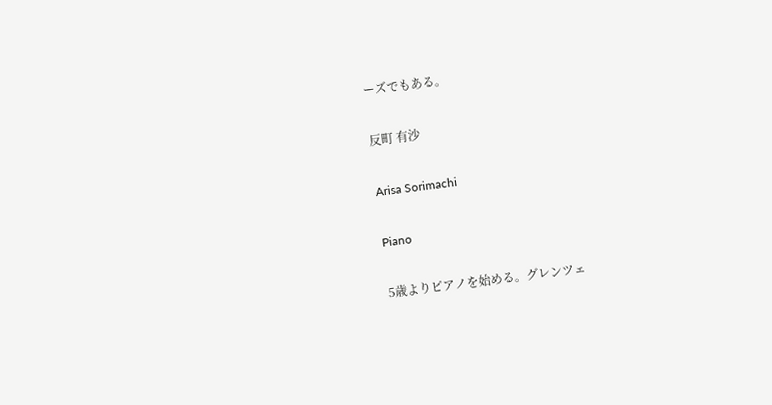ーズでもある。

反町 有沙

Arisa Sorimachi

Piano

5歳よりピアノを始める。グレンツェ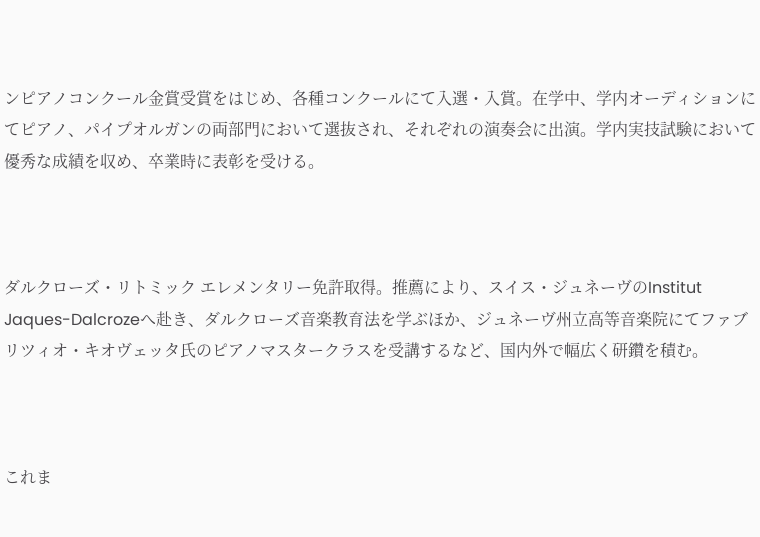ンピアノコンクール金賞受賞をはじめ、各種コンクールにて入選・入賞。在学中、学内オーディションにてピアノ、パイプオルガンの両部門において選抜され、それぞれの演奏会に出演。学内実技試験において優秀な成績を収め、卒業時に表彰を受ける。



ダルクローズ・リトミック エレメンタリー免許取得。推薦により、スイス・ジュネーヴのInstitut Jaques-Dalcrozeへ赴き、ダルクローズ音楽教育法を学ぶほか、ジュネーヴ州立高等音楽院にてファブリツィオ・キオヴェッタ氏のピアノマスタークラスを受講するなど、国内外で幅広く研鑽を積む。



これま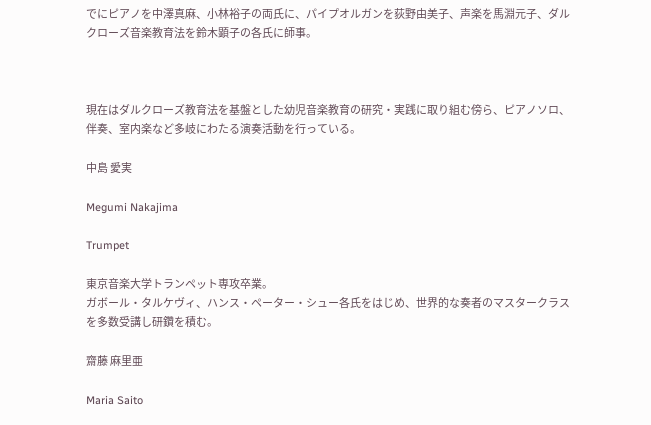でにピアノを中澤真麻、小林裕子の両氏に、パイプオルガンを荻野由美子、声楽を馬淵元子、ダルクローズ音楽教育法を鈴木顕子の各氏に師事。



現在はダルクローズ教育法を基盤とした幼児音楽教育の研究・実践に取り組む傍ら、ピアノソロ、伴奏、室内楽など多岐にわたる演奏活動を行っている。

中島 愛実

Megumi Nakajima

Trumpet

東京音楽大学トランペット専攻卒業。
ガボール・タルケヴィ、ハンス・ペーター・シュー各氏をはじめ、世界的な奏者のマスタークラスを多数受講し研鑽を積む。

齋藤 麻里亜

Maria Saito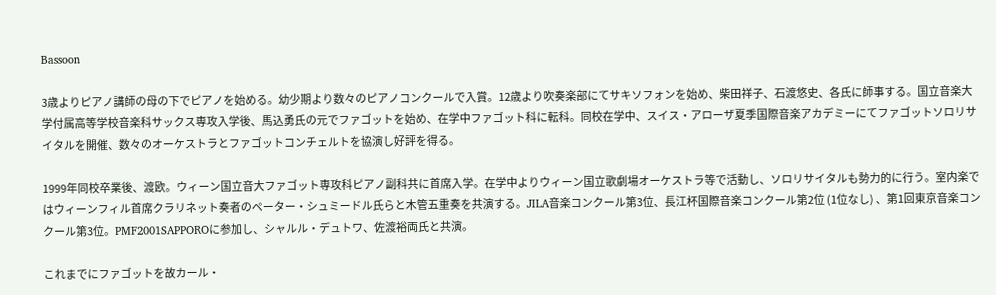Bassoon

3歳よりピアノ講師の母の下でピアノを始める。幼少期より数々のピアノコンクールで入賞。12歳より吹奏楽部にてサキソフォンを始め、柴田祥子、石渡悠史、各氏に師事する。国立音楽大学付属高等学校音楽科サックス専攻入学後、馬込勇氏の元でファゴットを始め、在学中ファゴット科に転科。同校在学中、スイス・アローザ夏季国際音楽アカデミーにてファゴットソロリサイタルを開催、数々のオーケストラとファゴットコンチェルトを協演し好評を得る。

1999年同校卒業後、渡欧。ウィーン国立音大ファゴット専攻科ピアノ副科共に首席入学。在学中よりウィーン国立歌劇場オーケストラ等で活動し、ソロリサイタルも勢力的に行う。室内楽ではウィーンフィル首席クラリネット奏者のペーター・シュミードル氏らと木管五重奏を共演する。JILA音楽コンクール第3位、長江杯国際音楽コンクール第2位 (1位なし) 、第1回東京音楽コンクール第3位。PMF2001SAPPOROに参加し、シャルル・デュトワ、佐渡裕両氏と共演。

これまでにファゴットを故カール・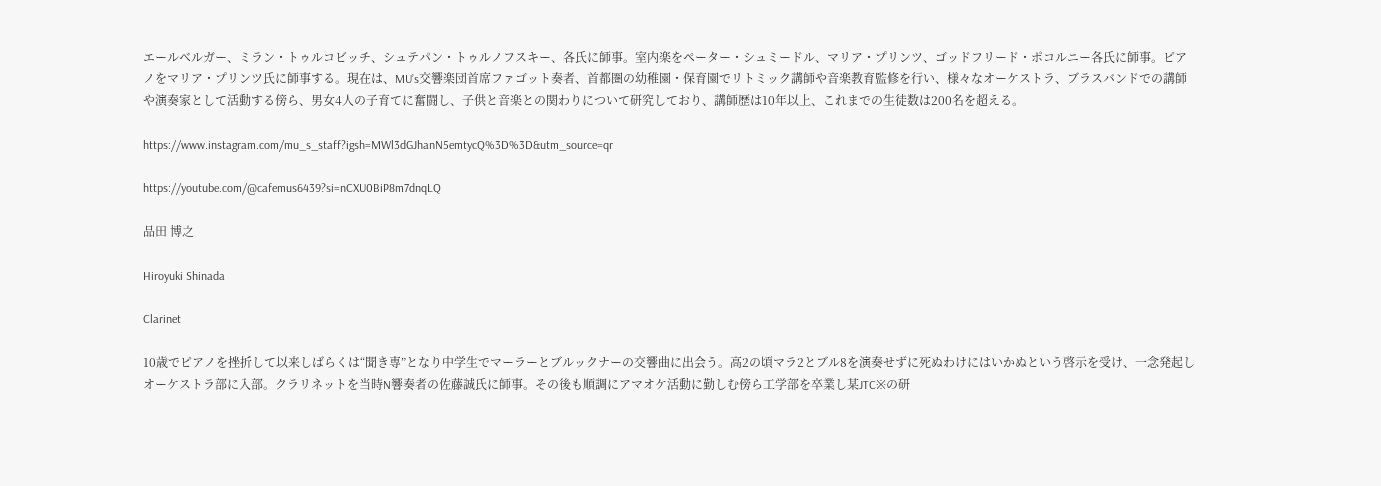エールベルガー、ミラン・トゥルコビッチ、シュテパン・トゥルノフスキー、各氏に師事。室内楽をペーター・シュミードル、マリア・プリンツ、ゴッドフリード・ポコルニー各氏に師事。ピアノをマリア・プリンツ氏に師事する。現在は、MU’s交響楽団首席ファゴット奏者、首都圏の幼稚園・保育園でリトミック講師や音楽教育監修を行い、様々なオーケストラ、ブラスバンドでの講師や演奏家として活動する傍ら、男女4人の子育てに奮闘し、子供と音楽との関わりについて研究しており、講師歴は10年以上、これまでの生徒数は200名を超える。

https://www.instagram.com/mu_s_staff?igsh=MWl3dGJhanN5emtycQ%3D%3D&utm_source=qr

https://youtube.com/@cafemus6439?si=nCXU0BiP8m7dnqLQ

品田 博之

Hiroyuki Shinada

Clarinet

10歳でピアノを挫折して以来しばらくは“聞き専”となり中学生でマーラーとブルックナーの交響曲に出会う。高2の頃マラ2とブル8を演奏せずに死ぬわけにはいかぬという啓示を受け、一念発起しオーケストラ部に入部。クラリネットを当時N響奏者の佐藤誠氏に師事。その後も順調にアマオケ活動に勤しむ傍ら工学部を卒業し某JTC※の研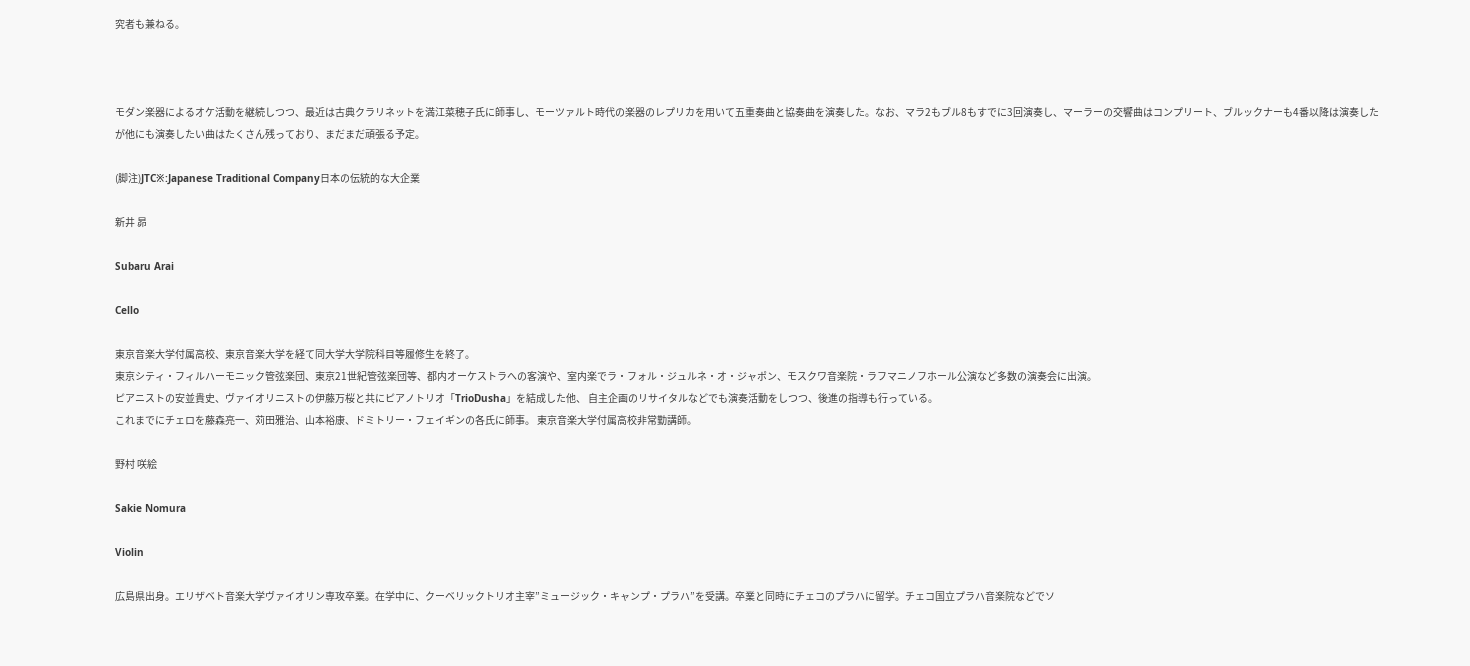究者も兼ねる。



モダン楽器によるオケ活動を継続しつつ、最近は古典クラリネットを満江菜穂子氏に師事し、モーツァルト時代の楽器のレプリカを用いて五重奏曲と協奏曲を演奏した。なお、マラ2もブル8もすでに3回演奏し、マーラーの交響曲はコンプリート、ブルックナーも4番以降は演奏したが他にも演奏したい曲はたくさん残っており、まだまだ頑張る予定。

(脚注)JTC※:Japanese Traditional Company日本の伝統的な大企業

新井 昴

Subaru Arai

Cello

東京音楽大学付属高校、東京音楽大学を経て同大学大学院科目等履修生を終了。
東京シティ・フィルハーモニック管弦楽団、東京21世紀管弦楽団等、都内オーケストラへの客演や、室内楽でラ・フォル・ジュルネ・オ・ジャポン、モスクワ音楽院・ラフマニノフホール公演など多数の演奏会に出演。
ピアニストの安並貴史、ヴァイオリニストの伊藤万桜と共にピアノトリオ「TrioDusha」を結成した他、 自主企画のリサイタルなどでも演奏活動をしつつ、後進の指導も行っている。
これまでにチェロを藤森亮一、苅田雅治、山本裕康、ドミトリー・フェイギンの各氏に師事。 東京音楽大学付属高校非常勤講師。

野村 咲絵

Sakie Nomura

Violin

広島県出身。エリザベト音楽大学ヴァイオリン専攻卒業。在学中に、クーベリックトリオ主宰”ミュージック・キャンプ・プラハ”を受講。卒業と同時にチェコのプラハに留学。チェコ国立プラハ音楽院などでソ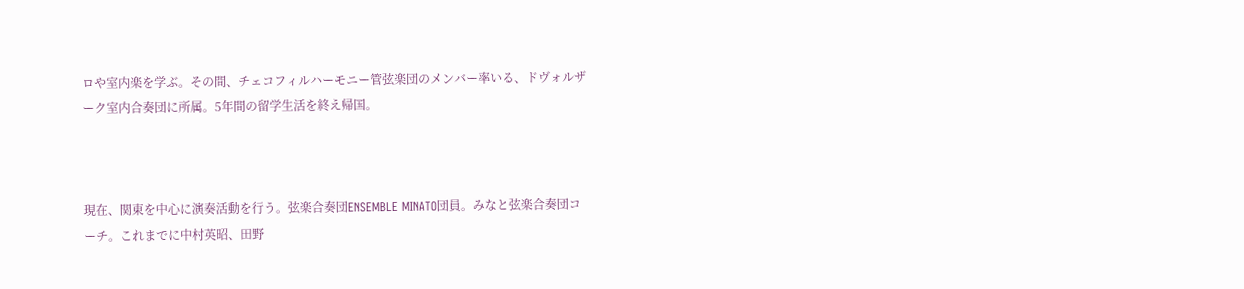ロや室内楽を学ぶ。その間、チェコフィルハーモニー管弦楽団のメンバー率いる、ドヴォルザーク室内合奏団に所属。5年間の留学生活を終え帰国。



現在、関東を中心に演奏活動を行う。弦楽合奏団ENSEMBLE MINATO団員。みなと弦楽合奏団コーチ。これまでに中村英昭、田野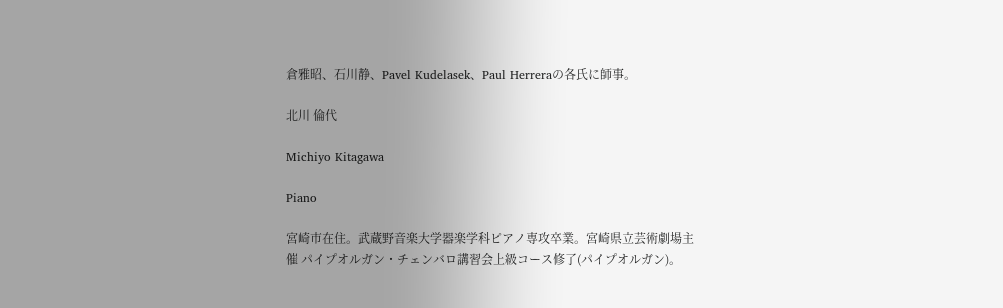倉雅昭、石川静、Pavel Kudelasek、Paul Herreraの各氏に師事。

北川 倫代

Michiyo Kitagawa

Piano

宮崎市在住。武蔵野音楽大学器楽学科ピアノ専攻卒業。宮崎県立芸術劇場主催 パイプオルガン・チェンバロ講習会上級コース修了(パイプオルガン)。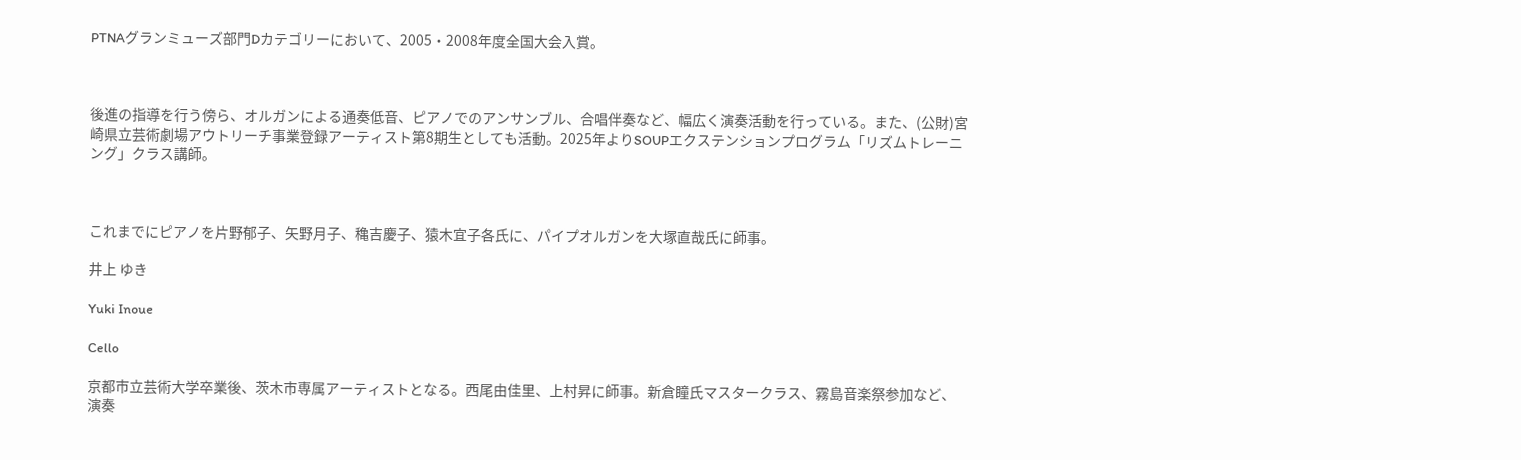PTNAグランミューズ部門Dカテゴリーにおいて、2005・2008年度全国大会入賞。



後進の指導を行う傍ら、オルガンによる通奏低音、ピアノでのアンサンブル、合唱伴奏など、幅広く演奏活動を行っている。また、(公財)宮崎県立芸術劇場アウトリーチ事業登録アーティスト第8期生としても活動。2025年よりSOUPエクステンションプログラム「リズムトレーニング」クラス講師。



これまでにピアノを片野郁子、矢野月子、穐吉慶子、猿木宜子各氏に、パイプオルガンを大塚直哉氏に師事。

井上 ゆき

Yuki Inoue

Cello

京都市立芸術大学卒業後、茨木市専属アーティストとなる。西尾由佳里、上村昇に師事。新倉瞳氏マスタークラス、霧島音楽祭参加など、演奏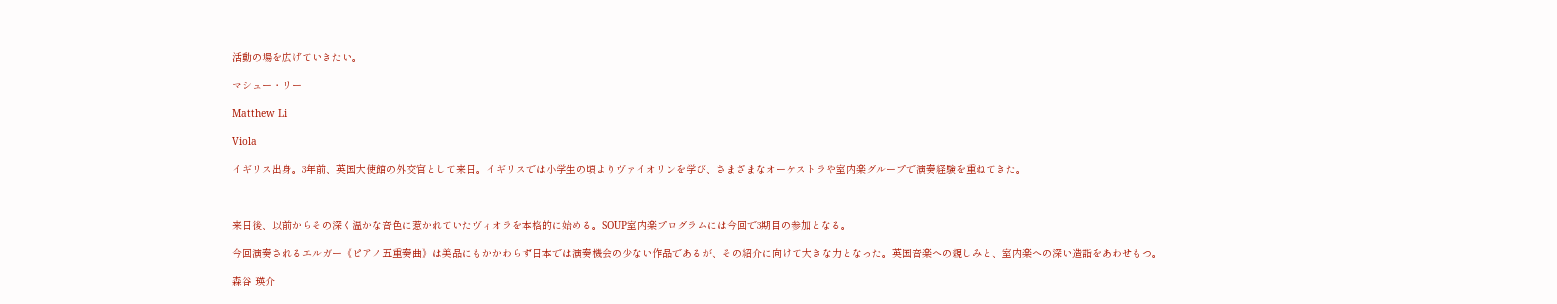活動の場を広げていきたい。

マシュー・リー

Matthew Li

Viola

イギリス出身。3年前、英国大使館の外交官として来日。イギリスでは小学生の頃よりヴァイオリンを学び、さまざまなオーケストラや室内楽グループで演奏経験を重ねてきた。



来日後、以前からその深く温かな音色に惹かれていたヴィオラを本格的に始める。SOUP室内楽プログラムには今回で3期目の参加となる。

今回演奏されるエルガー《ピアノ五重奏曲》は美品にもかかわらず日本では演奏機会の少ない作品であるが、その紹介に向けて大きな力となった。英国音楽への親しみと、室内楽への深い造詣をあわせもつ。

森谷 瑛介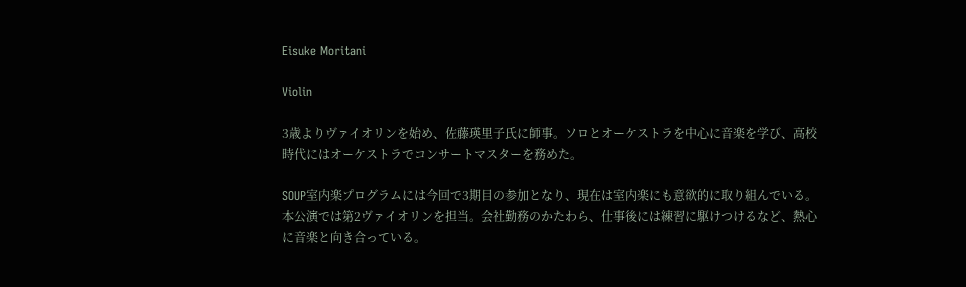Eisuke Moritani

Violin

3歳よりヴァイオリンを始め、佐藤瑛里子氏に師事。ソロとオーケストラを中心に音楽を学び、高校時代にはオーケストラでコンサートマスターを務めた。

SOUP室内楽プログラムには今回で3期目の参加となり、現在は室内楽にも意欲的に取り組んでいる。本公演では第2ヴァイオリンを担当。会社勤務のかたわら、仕事後には練習に駆けつけるなど、熱心に音楽と向き合っている。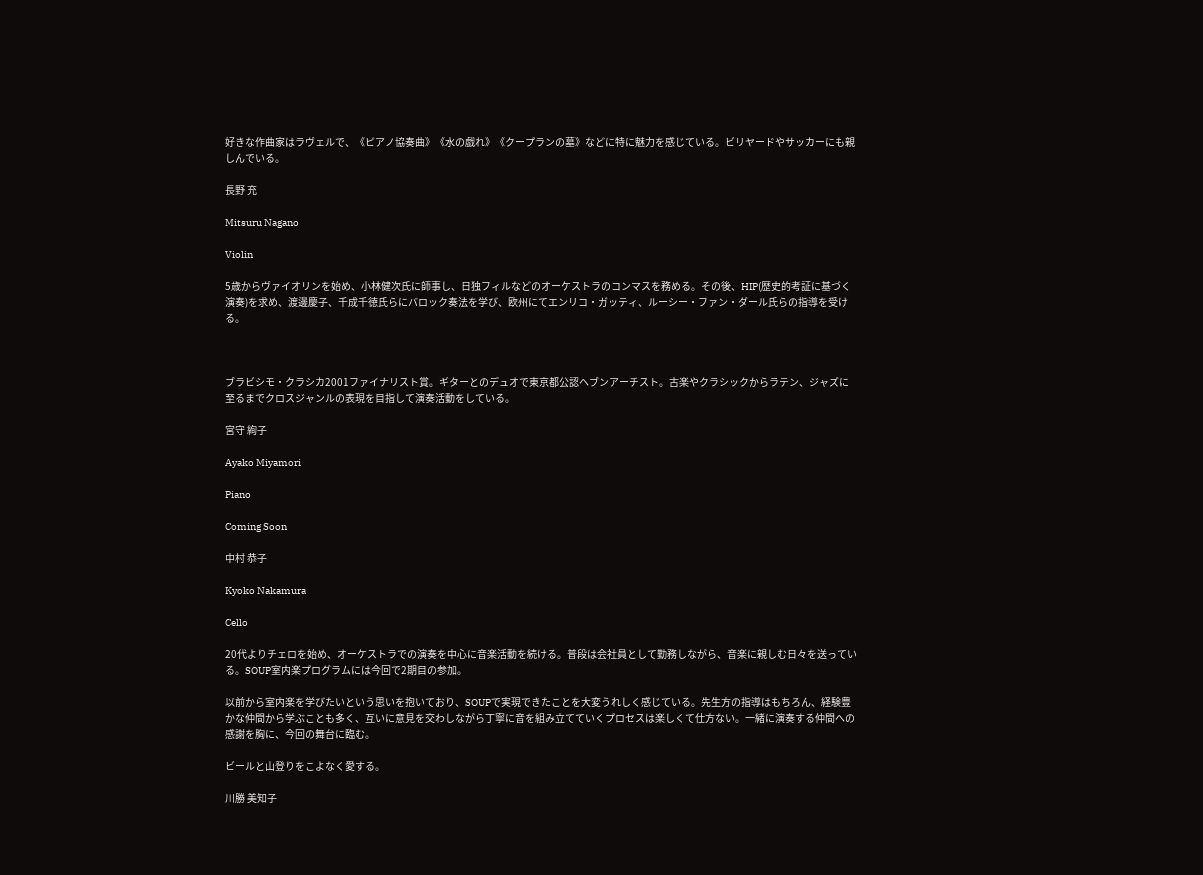好きな作曲家はラヴェルで、《ピアノ協奏曲》《水の戯れ》《クープランの墓》などに特に魅力を感じている。ビリヤードやサッカーにも親しんでいる。

長野 充

Mitsuru Nagano

Violin

5歳からヴァイオリンを始め、小林健次氏に師事し、日独フィルなどのオーケストラのコンマスを務める。その後、HIP(歴史的考証に基づく演奏)を求め、渡邊慶子、千成千徳氏らにバロック奏法を学び、欧州にてエンリコ・ガッティ、ルーシー・ファン・ダール氏らの指導を受ける。



ブラビシモ・クラシカ2001ファイナリスト賞。ギターとのデュオで東京都公認ヘブンアーチスト。古楽やクラシックからラテン、ジャズに至るまでクロスジャンルの表現を目指して演奏活動をしている。

宮守 絢子

Ayako Miyamori

Piano

Coming Soon

中村 恭子

Kyoko Nakamura

Cello

20代よりチェロを始め、オーケストラでの演奏を中心に音楽活動を続ける。普段は会社員として勤務しながら、音楽に親しむ日々を送っている。SOUP室内楽プログラムには今回で2期目の参加。

以前から室内楽を学びたいという思いを抱いており、SOUPで実現できたことを大変うれしく感じている。先生方の指導はもちろん、経験豊かな仲間から学ぶことも多く、互いに意見を交わしながら丁寧に音を組み立てていくプロセスは楽しくて仕方ない。一緒に演奏する仲間への感謝を胸に、今回の舞台に臨む。

ビールと山登りをこよなく愛する。

川勝 美知子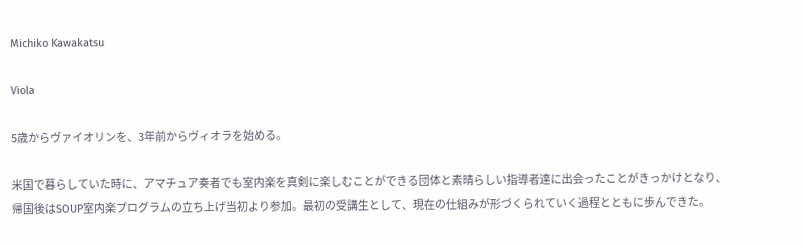Michiko Kawakatsu

Viola

5歳からヴァイオリンを、3年前からヴィオラを始める。

米国で暮らしていた時に、アマチュア奏者でも室内楽を真剣に楽しむことができる団体と素晴らしい指導者達に出会ったことがきっかけとなり、帰国後はSOUP室内楽プログラムの立ち上げ当初より参加。最初の受講生として、現在の仕組みが形づくられていく過程とともに歩んできた。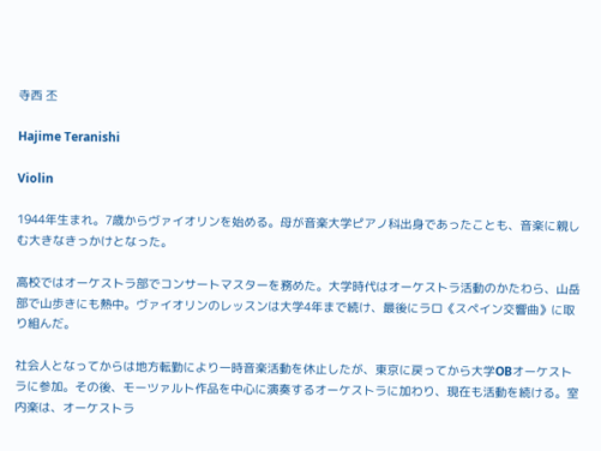寺西 丕

Hajime Teranishi

Violin

1944年生まれ。7歳からヴァイオリンを始める。母が音楽大学ピアノ科出身であったことも、音楽に親しむ大きなきっかけとなった。

高校ではオーケストラ部でコンサートマスターを務めた。大学時代はオーケストラ活動のかたわら、山岳部で山歩きにも熱中。ヴァイオリンのレッスンは大学4年まで続け、最後にラロ《スペイン交響曲》に取り組んだ。

社会人となってからは地方転勤により一時音楽活動を休止したが、東京に戻ってから大学OBオーケストラに参加。その後、モーツァルト作品を中心に演奏するオーケストラに加わり、現在も活動を続ける。室内楽は、オーケストラ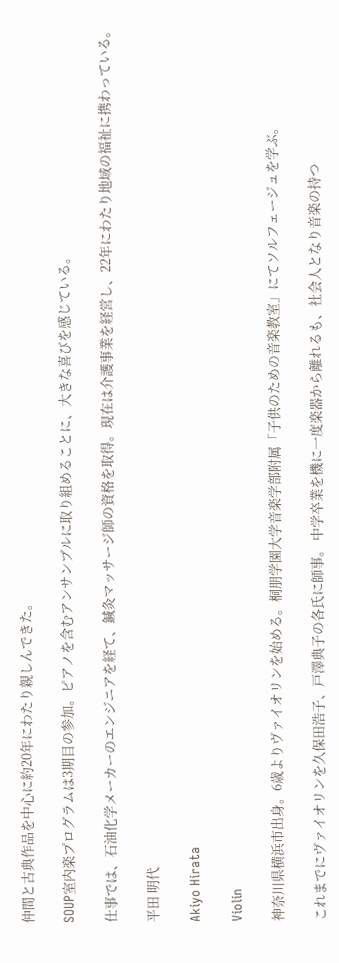仲間と古典作品を中心に約20年にわたり親しんできた。

SOUP室内楽プログラムは3期目の参加。ピアノを含むアンサンブルに取り組めることに、大きな喜びを感じている。

仕事では、石油化学メーカーのエンジニアを経て、鍼灸マッサージ師の資格を取得。現在は介護事業を経営し、22年にわたり地域の福祉に携わっている。

平田 明代

Akiyo Hirata

Violin

神奈川県横浜市出身。6歳よりヴァイオリンを始める。桐朋学園大学音楽学部附属「子供のための音楽教室」にてソルフェージュを学ぶ。

これまでにヴァイオリンを久保田浩子、戸澤典子の各氏に師事。 中学卒業を機に一度楽器から離れるも、社会人となり音楽の持つ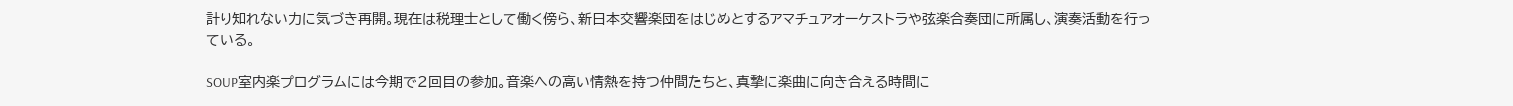計り知れない力に気づき再開。現在は税理士として働く傍ら、新日本交響楽団をはじめとするアマチュアオーケストラや弦楽合奏団に所属し、演奏活動を行っている。

SOUP室内楽プログラムには今期で2回目の参加。音楽への高い情熱を持つ仲間たちと、真摯に楽曲に向き合える時間に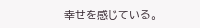幸せを感じている。